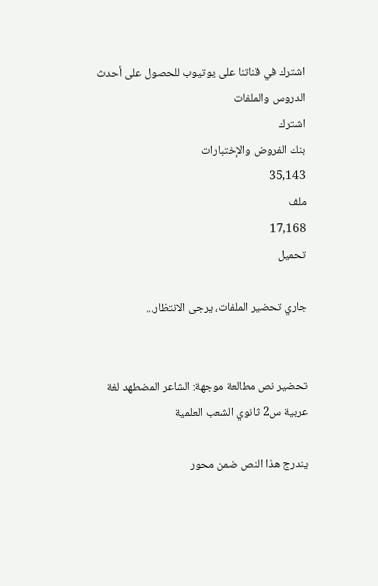اشترك في قناتنا على يوتيوب للحصول على أحدث الدروس والملفات
اشترك
بنك الفروض والإختبارات
35,143
ملف
17,168
تحميل

جاري تحضير الملفات، يرجى الانتظار...


تحضير نص مطالعة موجهة: الشاعر المضطهد لغة عربية س2 ثانوي الشعب العلمية

يندرج هذا النص ضمن محور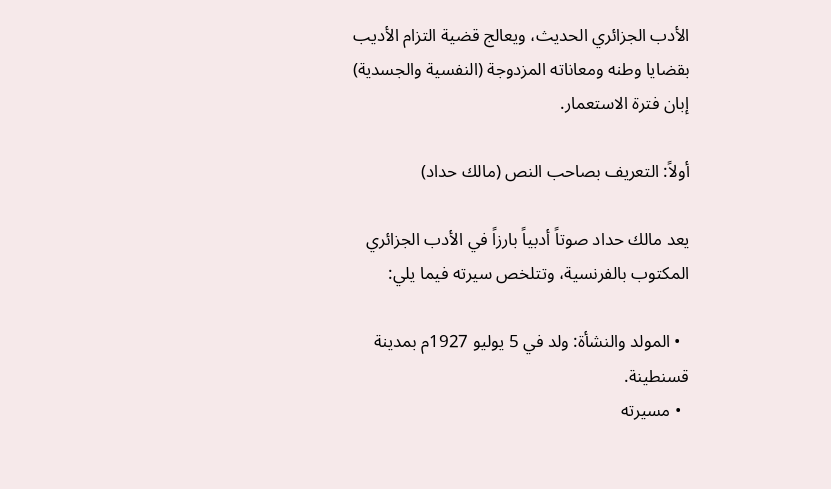الأدب الجزائري الحديث، ويعالج قضية التزام الأديب بقضايا وطنه ومعاناته المزدوجة (النفسية والجسدية) إبان فترة الاستعمار.

أولاً: التعريف بصاحب النص (مالك حداد)

يعد مالك حداد صوتاً أدبياً بارزاً في الأدب الجزائري المكتوب بالفرنسية، وتتلخص سيرته فيما يلي:

  • المولد والنشأة: ولد في 5 يوليو 1927م بمدينة قسنطينة.
  • مسيرته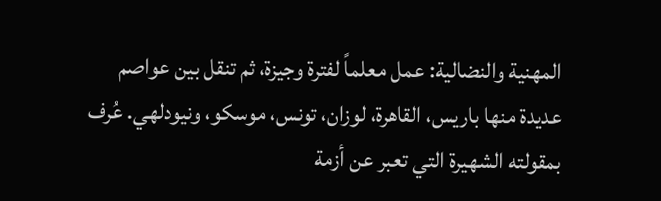المهنية والنضالية: عمل معلماً لفترة وجيزة، ثم تنقل بين عواصم عديدة منها باريس، القاهرة، لوزان، تونس، موسكو، ونيودلهي. عُرف بمقولته الشهيرة التي تعبر عن أزمة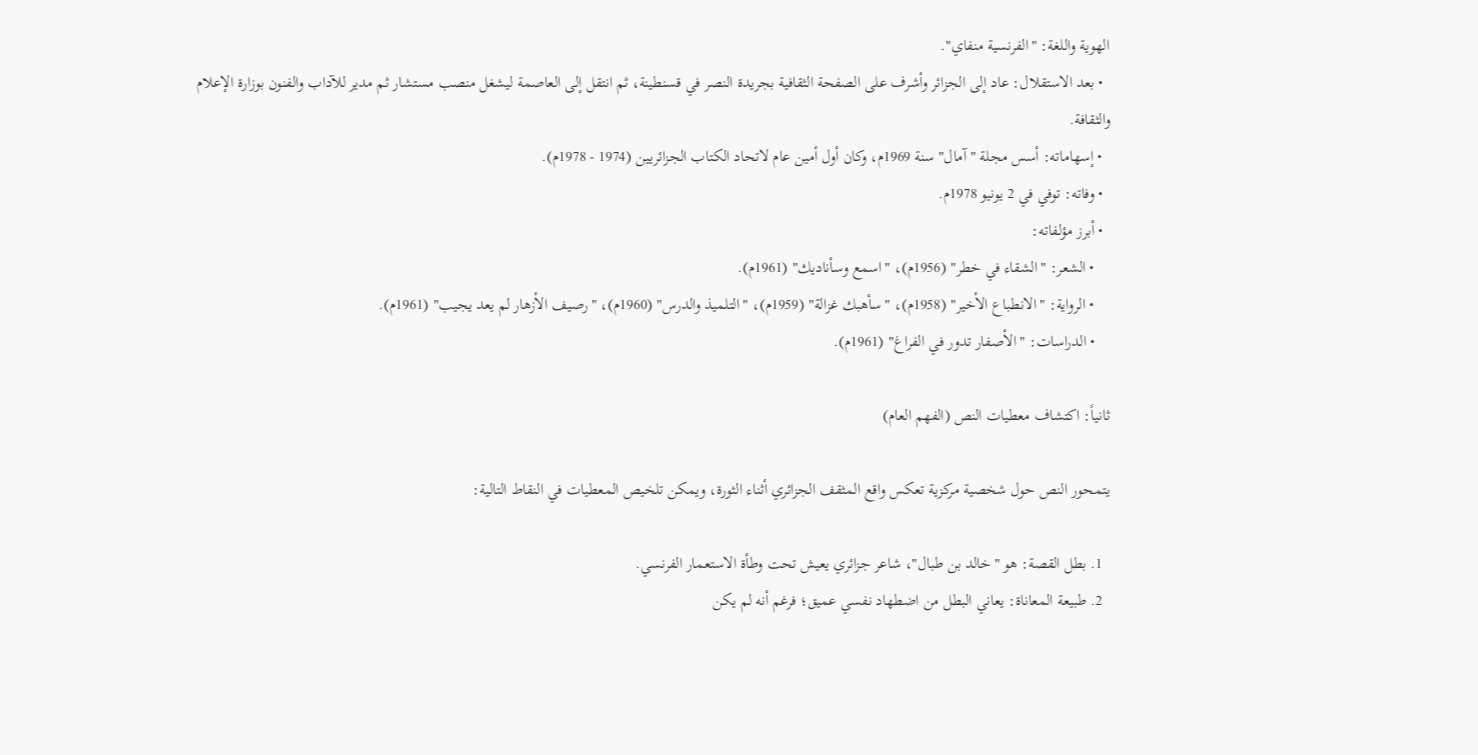الهوية واللغة: "الفرنسية منفاي".
  • بعد الاستقلال: عاد إلى الجزائر وأشرف على الصفحة الثقافية بجريدة النصر في قسنطينة، ثم انتقل إلى العاصمة ليشغل منصب مستشار ثم مدير للآداب والفنون بوزارة الإعلام والثقافة.
  • إسهاماته: أسس مجلة "آمال" سنة 1969م، وكان أول أمين عام لاتحاد الكتاب الجزائريين (1974 - 1978م).
  • وفاته: توفي في 2 يونيو 1978م.
  • أبرز مؤلفاته:
    • الشعر: "الشقاء في خطر" (1956م)، "اسمع وسأناديك" (1961م).
    • الرواية: "الانطباع الأخير" (1958م)، "سأهبك غزالة" (1959م)، "التلميذ والدرس" (1960م)، "رصيف الأزهار لم يعد يجيب" (1961م).
    • الدراسات: "الأصفار تدور في الفراغ" (1961م).

ثانياً: اكتشاف معطيات النص (الفهم العام)

يتمحور النص حول شخصية مركزية تعكس واقع المثقف الجزائري أثناء الثورة، ويمكن تلخيص المعطيات في النقاط التالية:

  1. بطل القصة: هو "خالد بن طبال"، شاعر جزائري يعيش تحت وطأة الاستعمار الفرنسي.
  2. طبيعة المعاناة: يعاني البطل من اضطهاد نفسي عميق؛ فرغم أنه لم يكن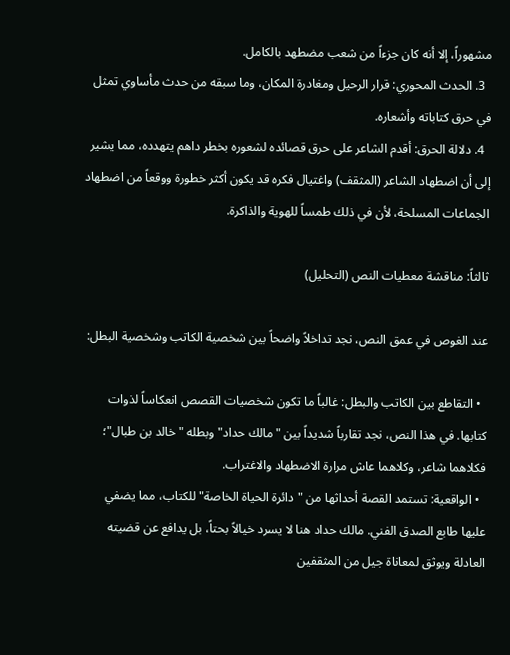مشهوراً، إلا أنه كان جزءاً من شعب مضطهد بالكامل.
  3. الحدث المحوري: قرار الرحيل ومغادرة المكان، وما سبقه من حدث مأساوي تمثل في حرق كتاباته وأشعاره.
  4. دلالة الحرق: أقدم الشاعر على حرق قصائده لشعوره بخطر داهم يتهدده، مما يشير إلى أن اضطهاد الشاعر (المثقف) واغتيال فكره قد يكون أكثر خطورة ووقعاً من اضطهاد الجماعات المسلحة، لأن في ذلك طمساً للهوية والذاكرة.

ثالثاً: مناقشة معطيات النص (التحليل)

عند الغوص في عمق النص، نجد تداخلاً واضحاً بين شخصية الكاتب وشخصية البطل:

  • التقاطع بين الكاتب والبطل: غالباً ما تكون شخصيات القصص انعكاساً لذوات كتابها. في هذا النص، نجد تقارباً شديداً بين "مالك حداد" وبطله "خالد بن طبال"؛ فكلاهما شاعر، وكلاهما عاش مرارة الاضطهاد والاغتراب.
  • الواقعية: تستمد القصة أحداثها من "دائرة الحياة الخاصة" للكتاب، مما يضفي عليها طابع الصدق الفني. مالك حداد هنا لا يسرد خيالاً بحتاً، بل يدافع عن قضيته العادلة ويوثق لمعاناة جيل من المثقفين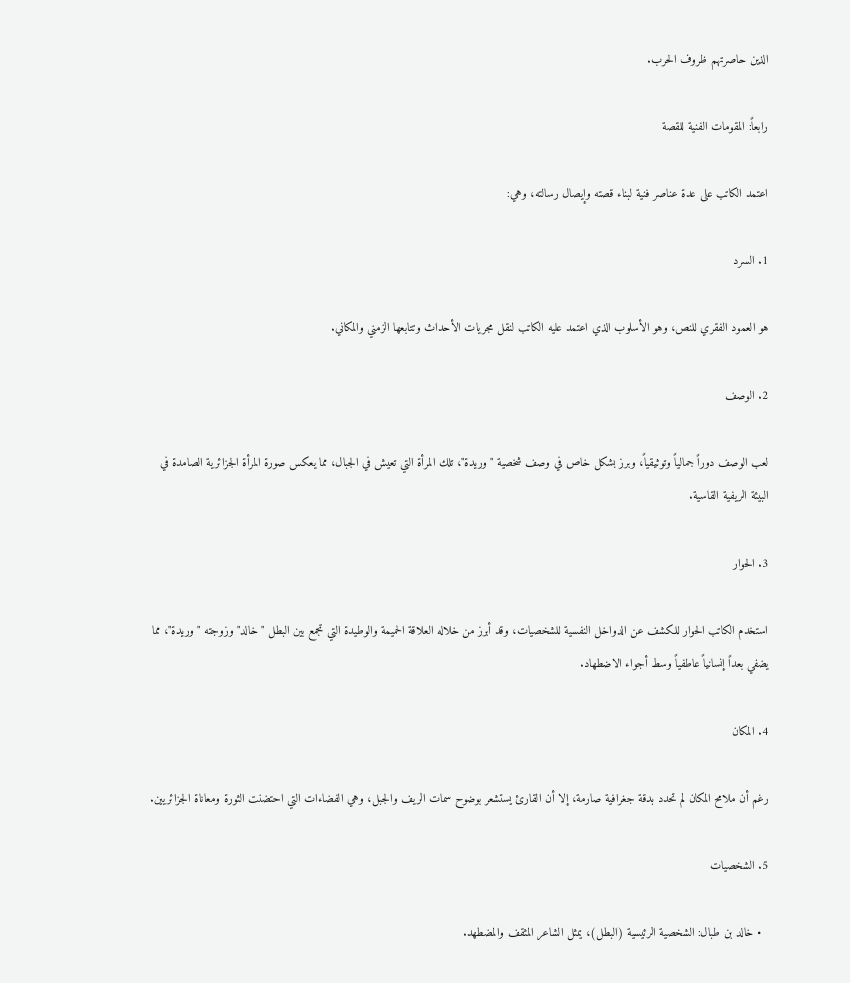الذين حاصرتهم ظروف الحرب.

رابعاً: المقومات الفنية للقصة

اعتمد الكاتب على عدة عناصر فنية لبناء قصته وإيصال رسالته، وهي:

1. السرد

هو العمود الفقري للنص، وهو الأسلوب الذي اعتمد عليه الكاتب لنقل مجريات الأحداث وتتابعها الزمني والمكاني.

2. الوصف

لعب الوصف دوراً جمالياً وتوثيقياً، وبرز بشكل خاص في وصف شخصية "وريدة"، تلك المرأة التي تعيش في الجبال، مما يعكس صورة المرأة الجزائرية الصامدة في البيئة الريفية القاسية.

3. الحوار

استخدم الكاتب الحوار للكشف عن الدواخل النفسية للشخصيات، وقد أبرز من خلاله العلاقة الحميمة والوطيدة التي تجمع بين البطل "خالد" وزوجته "وريدة"، مما يضفي بعداً إنسانياً عاطفياً وسط أجواء الاضطهاد.

4. المكان

رغم أن ملامح المكان لم تحدد بدقة جغرافية صارمة، إلا أن القارئ يستشعر بوضوح سمات الريف والجبل، وهي الفضاءات التي احتضنت الثورة ومعاناة الجزائريين.

5. الشخصيات

  • خالد بن طبال: الشخصية الرئيسية (البطل)، يمثل الشاعر المثقف والمضطهد.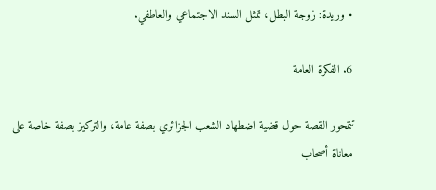• وريدة: زوجة البطل، تمثل السند الاجتماعي والعاطفي.

6. الفكرة العامة

تتمحور القصة حول قضية اضطهاد الشعب الجزائري بصفة عامة، والتركيز بصفة خاصة على معاناة أصحاب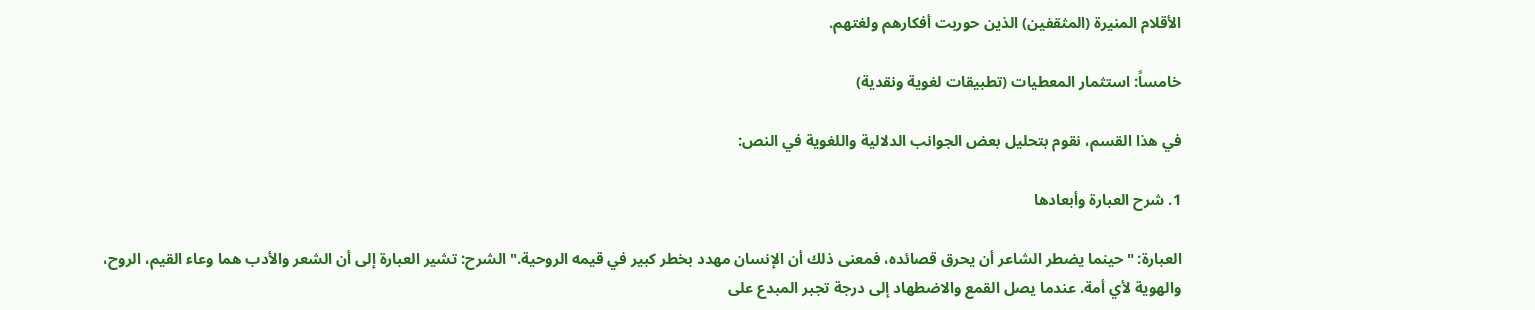الأقلام المنيرة (المثقفين) الذين حوربت أفكارهم ولغتهم.

خامساً: استثمار المعطيات (تطبيقات لغوية ونقدية)

في هذا القسم، نقوم بتحليل بعض الجوانب الدلالية واللغوية في النص:

1. شرح العبارة وأبعادها

العبارة: "حينما يضطر الشاعر أن يحرق قصائده، فمعنى ذلك أن الإنسان مهدد بخطر كبير في قيمه الروحية." الشرح: تشير العبارة إلى أن الشعر والأدب هما وعاء القيم، الروح، والهوية لأي أمة. عندما يصل القمع والاضطهاد إلى درجة تجبر المبدع على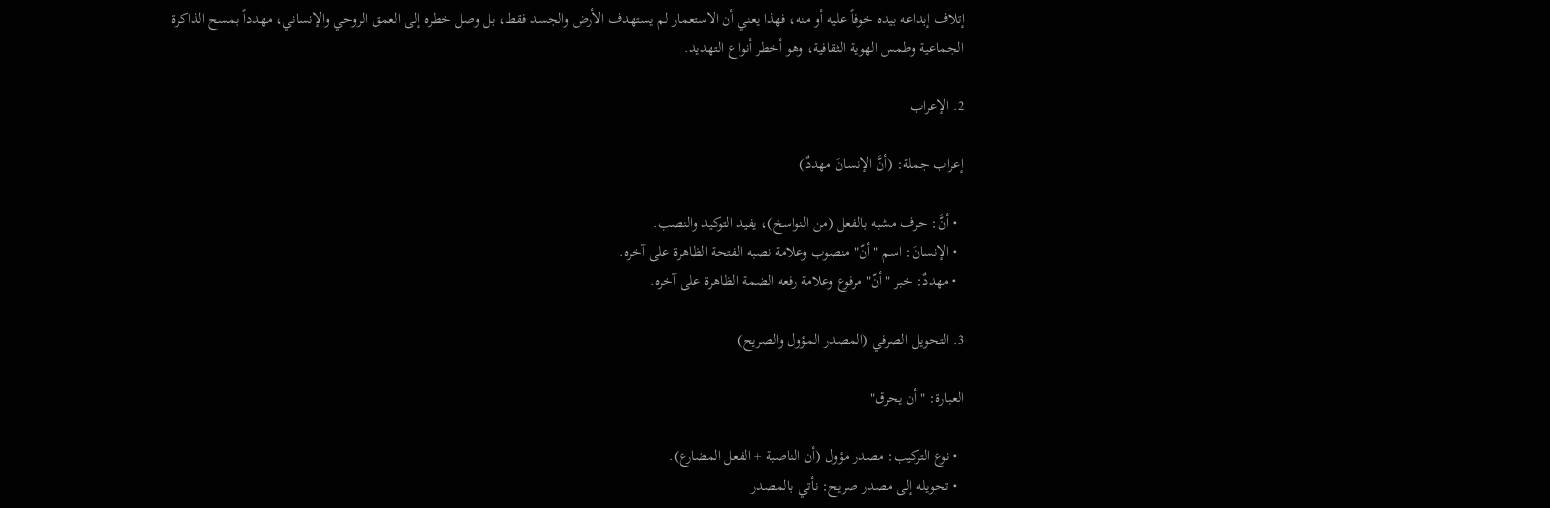إتلاف إبداعه بيده خوفاً عليه أو منه، فهذا يعني أن الاستعمار لم يستهدف الأرض والجسد فقط، بل وصل خطره إلى العمق الروحي والإنساني، مهدداً بمسح الذاكرة الجماعية وطمس الهوية الثقافية، وهو أخطر أنواع التهديد.

2. الإعراب

إعراب جملة: (أنَّ الإنسانَ مهددٌ)

  • أنَّ: حرف مشبه بالفعل (من النواسخ)، يفيد التوكيد والنصب.
  • الإنسانَ: اسم "أنّ" منصوب وعلامة نصبه الفتحة الظاهرة على آخره.
  • مهددٌ: خبر "أنّ" مرفوع وعلامة رفعه الضمة الظاهرة على آخره.

3. التحويل الصرفي (المصدر المؤول والصريح)

العبارة: "أن يحرق"

  • نوع التركيب: مصدر مؤول (أن الناصبة + الفعل المضارع).
  • تحويله إلى مصدر صريح: نأتي بالمصدر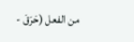من الفعل (حَرَقَ -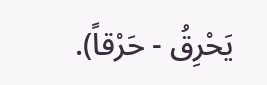يَحْرِقُ - حَرْقاً).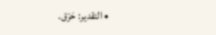• التقدير: حَرْق.